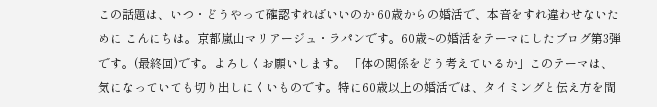この話題は、いつ・どうやって確認すればいいのか 60歳からの婚活で、本音をすれ違わせないために こんにちは。京都嵐山マリアージュ・ラパンです。60歳~の婚活をテーマにしたブログ第3弾です。(最終回)です。よろしくお願いします。 「体の関係をどう考えているか」このテーマは、気になっていても切り出しにくいものです。特に60歳以上の婚活では、タイミングと伝え方を間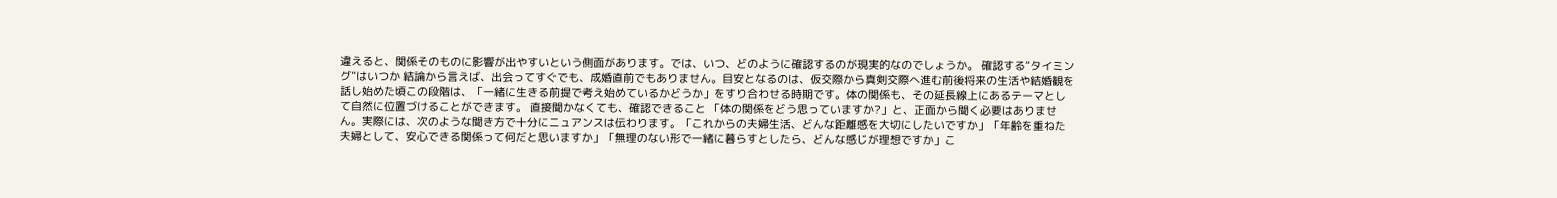違えると、関係そのものに影響が出やすいという側面があります。では、いつ、どのように確認するのが現実的なのでしょうか。 確認する“タイミング”はいつか 結論から言えば、出会ってすぐでも、成婚直前でもありません。目安となるのは、仮交際から真剣交際へ進む前後将来の生活や結婚観を話し始めた頃この段階は、「一緒に生きる前提で考え始めているかどうか」をすり合わせる時期です。体の関係も、その延長線上にあるテーマとして自然に位置づけることができます。 直接聞かなくても、確認できること 「体の関係をどう思っていますか?」と、正面から聞く必要はありません。実際には、次のような聞き方で十分にニュアンスは伝わります。「これからの夫婦生活、どんな距離感を大切にしたいですか」「年齢を重ねた夫婦として、安心できる関係って何だと思いますか」「無理のない形で一緒に暮らすとしたら、どんな感じが理想ですか」こ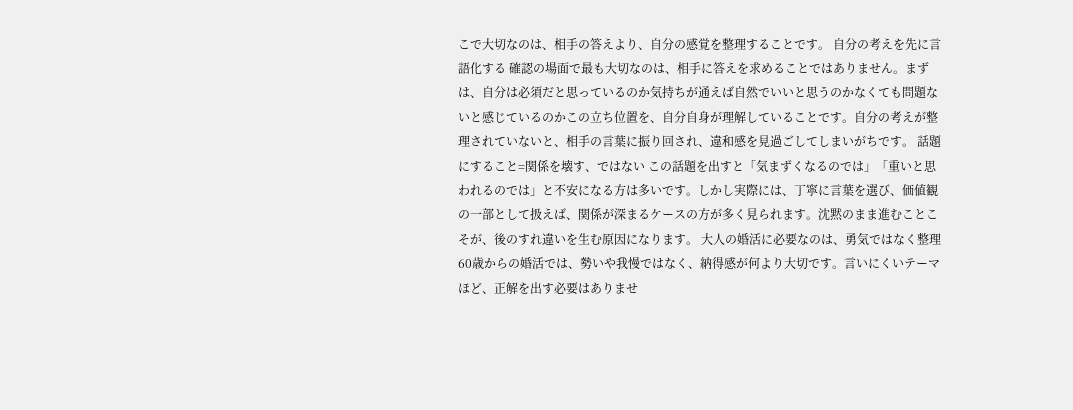こで大切なのは、相手の答えより、自分の感覚を整理することです。 自分の考えを先に言語化する 確認の場面で最も大切なのは、相手に答えを求めることではありません。まずは、自分は必須だと思っているのか気持ちが通えば自然でいいと思うのかなくても問題ないと感じているのかこの立ち位置を、自分自身が理解していることです。自分の考えが整理されていないと、相手の言葉に振り回され、違和感を見過ごしてしまいがちです。 話題にすること=関係を壊す、ではない この話題を出すと「気まずくなるのでは」「重いと思われるのでは」と不安になる方は多いです。しかし実際には、丁寧に言葉を選び、価値観の一部として扱えば、関係が深まるケースの方が多く見られます。沈黙のまま進むことこそが、後のすれ違いを生む原因になります。 大人の婚活に必要なのは、勇気ではなく整理 60歳からの婚活では、勢いや我慢ではなく、納得感が何より大切です。言いにくいテーマほど、正解を出す必要はありませ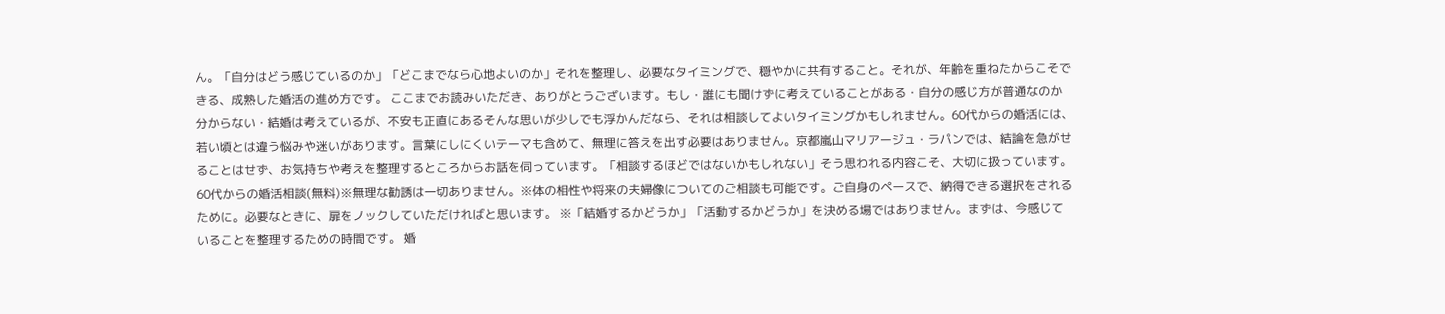ん。「自分はどう感じているのか」「どこまでなら心地よいのか」それを整理し、必要なタイミングで、穏やかに共有すること。それが、年齢を重ねたからこそできる、成熟した婚活の進め方です。 ここまでお読みいただき、ありがとうございます。もし・誰にも聞けずに考えていることがある・自分の感じ方が普通なのか分からない・結婚は考えているが、不安も正直にあるそんな思いが少しでも浮かんだなら、それは相談してよいタイミングかもしれません。60代からの婚活には、若い頃とは違う悩みや迷いがあります。言葉にしにくいテーマも含めて、無理に答えを出す必要はありません。京都嵐山マリアージュ・ラパンでは、結論を急がせることはせず、お気持ちや考えを整理するところからお話を伺っています。「相談するほどではないかもしれない」そう思われる内容こそ、大切に扱っています。 60代からの婚活相談(無料)※無理な勧誘は一切ありません。※体の相性や将来の夫婦像についてのご相談も可能です。ご自身のペースで、納得できる選択をされるために。必要なときに、扉をノックしていただければと思います。 ※「結婚するかどうか」「活動するかどうか」を決める場ではありません。まずは、今感じていることを整理するための時間です。 婚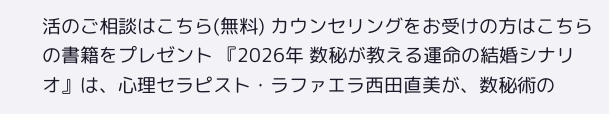活のご相談はこちら(無料) カウンセリングをお受けの方はこちらの書籍をプレゼント 『2026年 数秘が教える運命の結婚シナリオ』は、心理セラピスト・ラファエラ西田直美が、数秘術の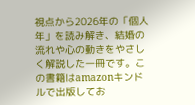視点から2026年の「個人年」を読み解き、結婚の流れや心の動きをやさしく解説した一冊です。この書籍はamazonキンドルで出版してお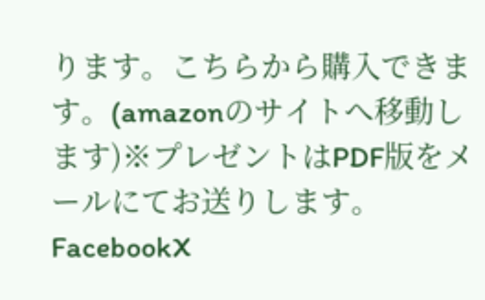ります。こちらから購入できます。(amazonのサイトへ移動します)※プレゼントはPDF版をメールにてお送りします。 FacebookX